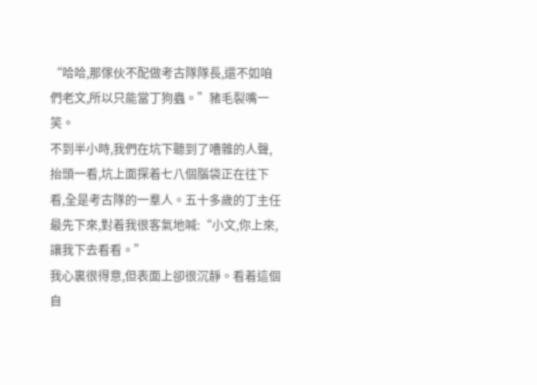“哈哈,那傢伙不配做考古隊隊長,還不如咱們老文,所以只能當丁狗蟲。”豬毛裂嘴一笑。
不到半小時,我們在坑下聽到了嘈雜的人聲,抬頭一看,坑上面探着七八個腦袋正在往下看,全是考古隊的一羣人。五十多歲的丁主任最先下來,對着我很客氣地喊:“小文,你上來,讓我下去看看。”
我心裏很得意,但表面上卻很沉靜。看着這個自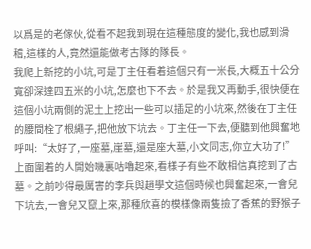以爲是的老傢伙,從看不起我到現在這種態度的變化,我也感到滑稽,這樣的人,竟然還能做考古隊的隊長。
我爬上新挖的小坑,可是丁主任看着這個只有一米長,大概五十公分寬卻深達四五米的小坑,怎麼也下不去。於是我又再動手,很快便在這個小坑兩側的泥土上挖出一些可以插足的小坑來,然後在丁主任的腰間栓了根繩子,把他放下坑去。丁主任一下去,便聽到他興奮地呼叫:“太好了,一座墓,崖墓,還是座大墓,小文同志,你立大功了!”
上面圍着的人開始嘰裏咕嚕起來,看樣子有些不敢相信真挖到了古墓。之前吵得最厲害的李兵與趙學文這個時候也興奮起來,一會兒下坑去,一會兒又竄上來,那種欣喜的模樣像兩隻撿了香蕉的野猴子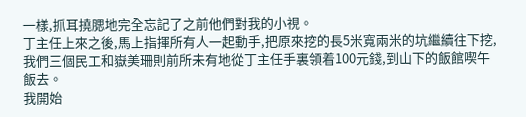一樣,抓耳撓腮地完全忘記了之前他們對我的小視。
丁主任上來之後,馬上指揮所有人一起動手,把原來挖的長5米寬兩米的坑繼續往下挖,我們三個民工和嶽美珊則前所未有地從丁主任手裏領着100元錢,到山下的飯館喫午飯去。
我開始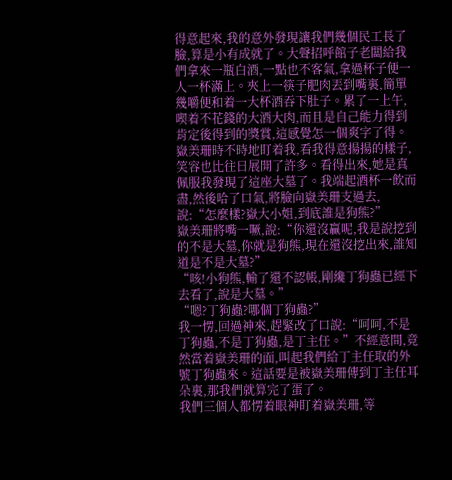得意起來,我的意外發現讓我們幾個民工長了臉,算是小有成就了。大聲招呼館子老闆給我們拿來一瓶白酒,一點也不客氣,拿過杯子便一人一杯滿上。夾上一筷子肥肉丟到嘴裏,簡單幾嚼便和着一大杯酒吞下肚子。累了一上午,喫着不花錢的大酒大肉,而且是自己能力得到肯定後得到的獎賞,這感覺怎一個爽字了得。
嶽美珊時不時地盯着我,看我得意揚揚的樣子,笑容也比往日展開了許多。看得出來,她是真佩服我發現了這座大墓了。我端起酒杯一飲而盡,然後哈了口氣,將臉向嶽美珊支過去,說:“怎麼樣?嶽大小姐,到底誰是狗熊?”
嶽美珊將嘴一噘,說:“你還沒贏呢,我是說挖到的不是大墓,你就是狗熊,現在還沒挖出來,誰知道是不是大墓?”
“咳!小狗熊,輸了還不認帳,剛纔丁狗蟲已經下去看了,說是大墓。”
“嗯?丁狗蟲?哪個丁狗蟲?”
我一愣,回過神來,趕緊改了口說:“呵呵,不是丁狗蟲,不是丁狗蟲,是丁主任。”不經意間,竟然當着嶽美珊的面,叫起我們給丁主任取的外號丁狗蟲來。這話要是被嶽美珊傳到丁主任耳朵裏,那我們就算完了蛋了。
我們三個人都愣着眼神盯着嶽美珊,等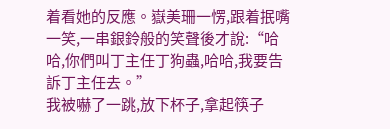着看她的反應。嶽美珊一愣,跟着抿嘴一笑,一串銀鈴般的笑聲後才說:“哈哈,你們叫丁主任丁狗蟲,哈哈,我要告訴丁主任去。”
我被嚇了一跳,放下杯子,拿起筷子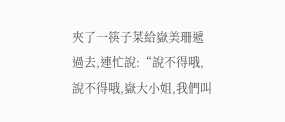夾了一筷子菜給嶽美珊遞過去,連忙說:“說不得哦,說不得哦,嶽大小姐,我們叫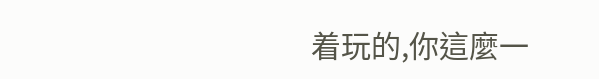着玩的,你這麼一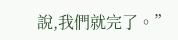說,我們就完了。”